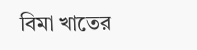বিমা খাতের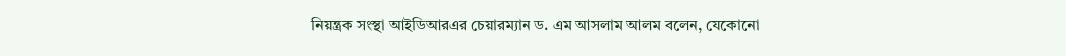নিয়ন্ত্রক সংস্থা আইডিআরএর চেয়ারম্যান ড. এম আসলাম আলম বলেন, যেকোনো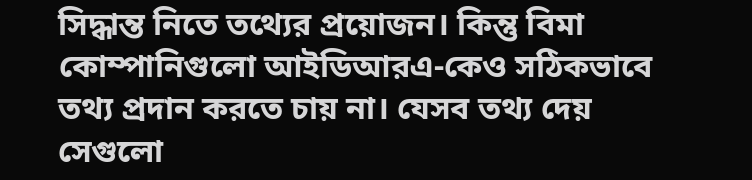সিদ্ধান্ত নিতে তথ্যের প্রয়োজন। কিন্তু বিমা কোম্পানিগুলো আইডিআরএ-কেও সঠিকভাবে তথ্য প্রদান করতে চায় না। যেসব তথ্য দেয় সেগুলো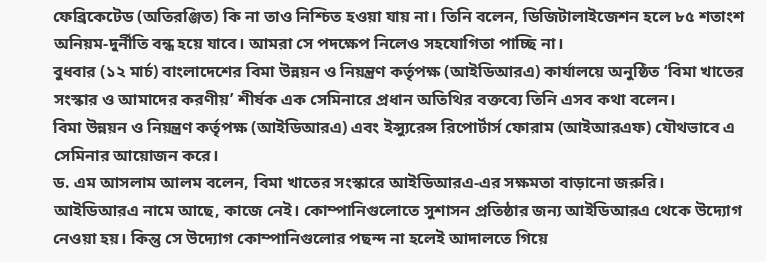ফেব্রিকেটেড (অতিরঞ্জিত) কি না তাও নিশ্চিত হওয়া যায় না। তিনি বলেন, ডিজিটালাইজেশন হলে ৮৫ শতাংশ অনিয়ম-দুর্নীতি বন্ধ হয়ে যাবে। আমরা সে পদক্ষেপ নিলেও সহযোগিতা পাচ্ছি না।
বুধবার (১২ মার্চ) বাংলাদেশের বিমা উন্নয়ন ও নিয়ন্ত্রণ কর্তৃপক্ষ (আইডিআরএ) কার্যালয়ে অনুষ্ঠিত ‘বিমা খাতের সংস্কার ও আমাদের করণীয়’ শীর্ষক এক সেমিনারে প্রধান অতিথির বক্তব্যে তিনি এসব কথা বলেন।
বিমা উন্নয়ন ও নিয়ন্ত্রণ কর্তৃপক্ষ (আইডিআরএ) এবং ইন্স্যুরেন্স রিপোর্টার্স ফোরাম (আইআরএফ) যৌথভাবে এ সেমিনার আয়োজন করে।
ড. এম আসলাম আলম বলেন, বিমা খাতের সংস্কারে আইডিআরএ-এর সক্ষমতা বাড়ানো জরুরি। আইডিআরএ নামে আছে, কাজে নেই। কোম্পানিগুলোতে সুশাসন প্রতিষ্ঠার জন্য আইডিআরএ থেকে উদ্যোগ নেওয়া হয়। কিন্তু সে উদ্যোগ কোম্পানিগুলোর পছন্দ না হলেই আদালতে গিয়ে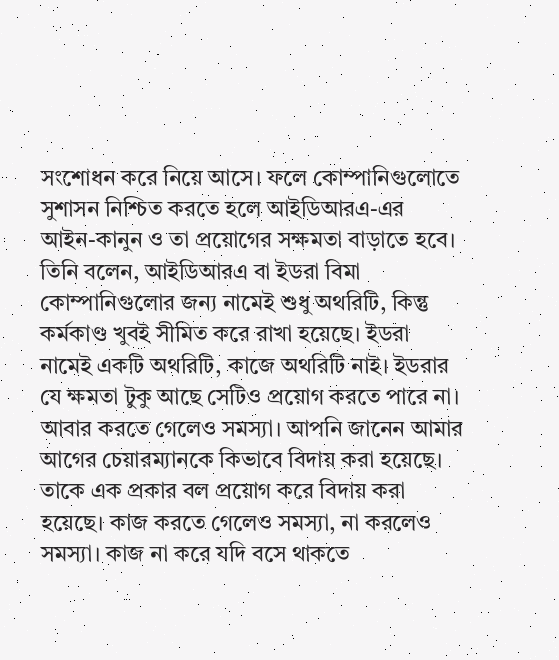সংশোধন করে নিয়ে আসে। ফলে কোম্পানিগুলোতে সুশাসন নিশ্চিত করতে হলে আইডিআরএ-এর আইন-কানুন ও তা প্রয়োগের সক্ষমতা বাড়াতে হবে।
তিনি বলেন, আইডিআরএ বা ইডরা বিমা কোম্পানিগুলোর জন্য নামেই শুধু অথরিটি, কিন্তু কর্মকাণ্ড খুবই সীমিত করে রাখা হয়েছে। ইডরা নামেই একটি অথরিটি, কাজে অথরিটি নাই। ইডরার যে ক্ষমতা টুকু আছে সেটিও প্রয়োগ করতে পারে না। আবার করতে গেলেও সমস্যা। আপনি জানেন আমার আগের চেয়ারম্যানকে কিভাবে বিদায় করা হয়েছে। তাকে এক প্রকার বল প্রয়োগ করে বিদায় করা হয়েছে। কাজ করতে গেলেও সমস্যা, না করলেও সমস্যা। কাজ না করে যদি বসে থাকতে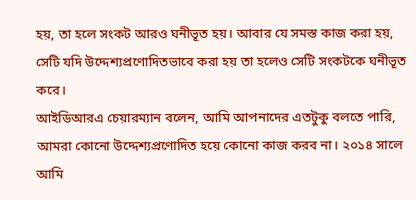হয়, তা হলে সংকট আরও ঘনীভূত হয়। আবার যে সমস্ত কাজ করা হয়, সেটি যদি উদ্দেশ্যপ্রণোদিতভাবে করা হয় তা হলেও সেটি সংকটকে ঘনীভূত করে।
আইডিআরএ চেয়ারম্যান বলেন, আমি আপনাদের এতটুকু বলতে পারি, আমরা কোনো উদ্দেশ্যপ্রণোদিত হয়ে কোনো কাজ করব না। ২০১৪ সালে আমি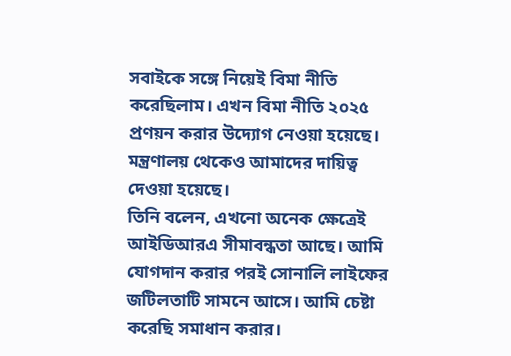সবাইকে সঙ্গে নিয়েই বিমা নীতি করেছিলাম। এখন বিমা নীতি ২০২৫ প্রণয়ন করার উদ্যোগ নেওয়া হয়েছে। মন্ত্রণালয় থেকেও আমাদের দায়িত্ব দেওয়া হয়েছে।
তিনি বলেন, এখনো অনেক ক্ষেত্রেই আইডিআরএ সীমাবন্ধতা আছে। আমি যোগদান করার পরই সোনালি লাইফের জটিলতাটি সামনে আসে। আমি চেষ্টা করেছি সমাধান করার।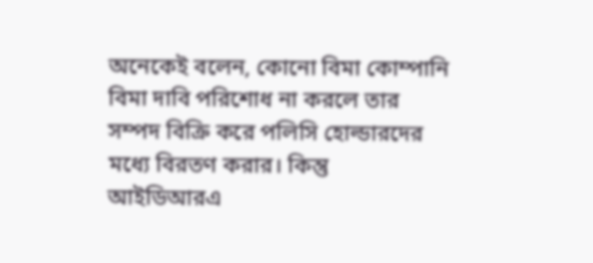অনেকেই বলেন, কোনো বিমা কোম্পানি বিমা দাবি পরিশোধ না করলে তার সম্পদ বিক্রি করে পলিসি হোল্ডারদের মধ্যে বিরতণ করার। কিন্তু আইডিআরএ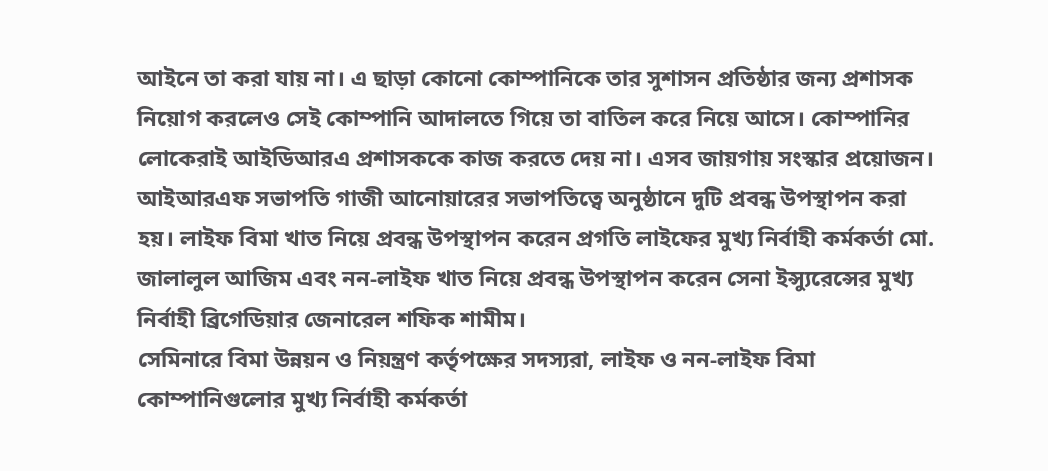আইনে তা করা যায় না। এ ছাড়া কোনো কোম্পানিকে তার সুশাসন প্রতিষ্ঠার জন্য প্রশাসক নিয়োগ করলেও সেই কোম্পানি আদালতে গিয়ে তা বাতিল করে নিয়ে আসে। কোম্পানির লোকেরাই আইডিআরএ প্রশাসককে কাজ করতে দেয় না। এসব জায়গায় সংস্কার প্রয়োজন।
আইআরএফ সভাপতি গাজী আনোয়ারের সভাপতিত্বে অনুষ্ঠানে দুটি প্রবন্ধ উপস্থাপন করা হয়। লাইফ বিমা খাত নিয়ে প্রবন্ধ উপস্থাপন করেন প্রগতি লাইফের মুখ্য নির্বাহী কর্মকর্তা মো. জালালুল আজিম এবং নন-লাইফ খাত নিয়ে প্রবন্ধ উপস্থাপন করেন সেনা ইন্স্যুরেন্সের মুখ্য নির্বাহী ব্রিগেডিয়ার জেনারেল শফিক শামীম।
সেমিনারে বিমা উন্নয়ন ও নিয়ন্ত্রণ কর্তৃপক্ষের সদস্যরা, লাইফ ও নন-লাইফ বিমা কোম্পানিগুলোর মুখ্য নির্বাহী কর্মকর্তা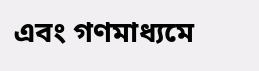এবং গণমাধ্যমে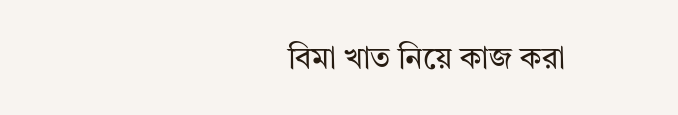বিমা খাত নিয়ে কাজ করা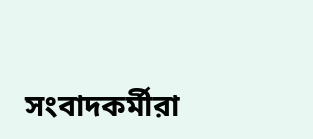সংবাদকর্মীরা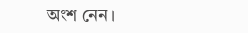অংশ নেন।